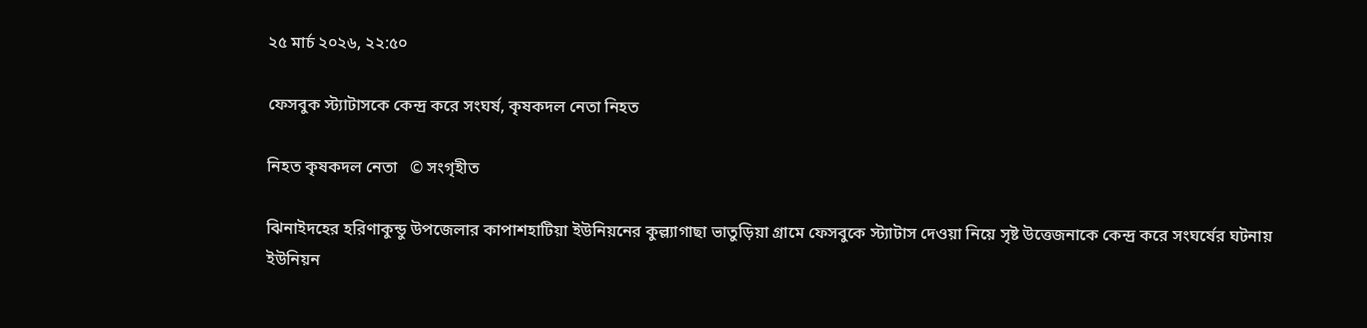২৫ মার্চ ২০২৬, ২২:৫০

ফেসবুক স্ট্যাটাসকে কেন্দ্র করে সংঘর্ষ, কৃষকদল নেতা নিহত

নিহত কৃষকদল নেতা   © সংগৃহীত

ঝিনাইদহের হরিণাকুন্ডু উপজেলার কাপাশহাটিয়া ইউনিয়নের কুল্ল্যাগাছা ভাতুড়িয়া গ্রামে ফেসবুকে স্ট্যাটাস দেওয়া নিয়ে সৃষ্ট উত্তেজনাকে কেন্দ্র করে সংঘর্ষের ঘটনায় ইউনিয়ন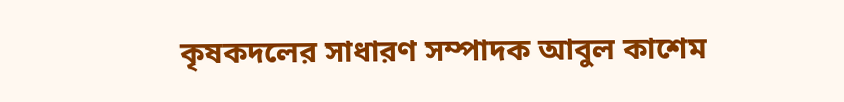কৃষকদলের সাধারণ সম্পাদক আবুল কাশেম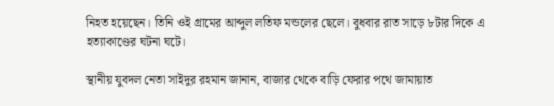নিহত হয়েছেন। তিনি ওই গ্রামের আব্দুল লতিফ মন্ডলের ছেলে। বুধবার রাত সাড়ে ৮টার দিকে এ হত্যাকাণ্ডের ঘটনা ঘটে।

স্থানীয় যুবদল নেতা সাইদুর রহমান জানান, বাজার থেকে বাড়ি ফেরার পথে জামায়াত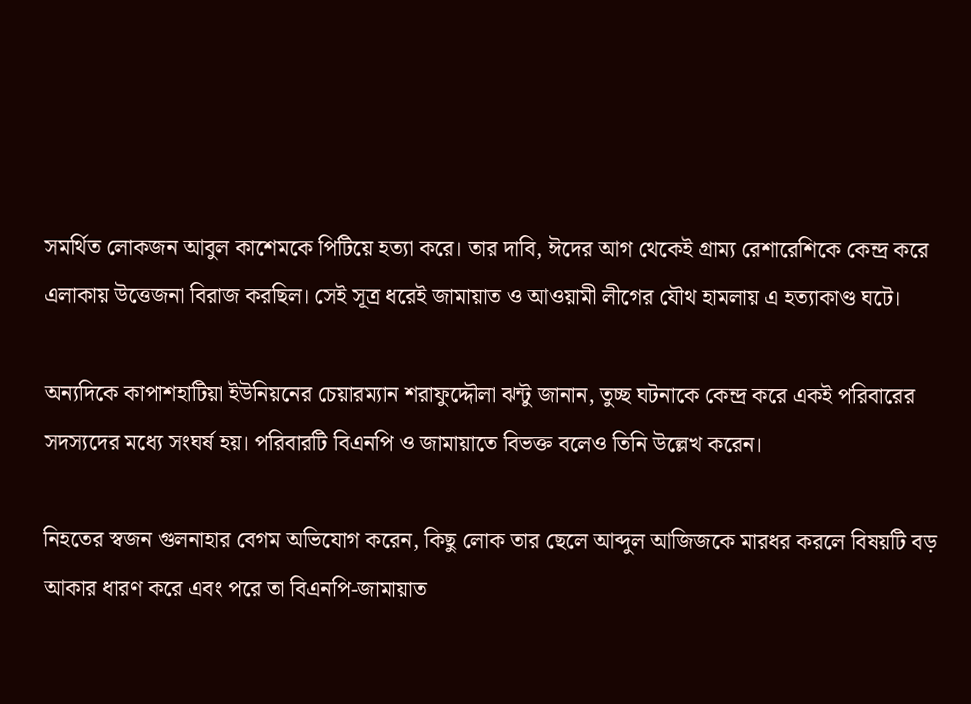সমর্থিত লোকজন আবুল কাশেমকে পিটিয়ে হত্যা করে। তার দাবি, ঈদের আগ থেকেই গ্রাম্য রেশারেশিকে কেন্দ্র করে এলাকায় উত্তেজনা বিরাজ করছিল। সেই সূত্র ধরেই জামায়াত ও আওয়ামী লীগের যৌথ হামলায় এ হত্যাকাণ্ড ঘটে।

অন্যদিকে কাপাশহাটিয়া ইউনিয়নের চেয়ারম্যান শরাফুদ্দৌলা ঝন্টু জানান, তুচ্ছ ঘটনাকে কেন্দ্র করে একই পরিবারের সদস্যদের মধ্যে সংঘর্ষ হয়। পরিবারটি বিএনপি ও জামায়াতে বিভক্ত বলেও তিনি উল্লেখ করেন।

নিহতের স্বজন গুলনাহার বেগম অভিযোগ করেন, কিছু লোক তার ছেলে আব্দুল আজিজকে মারধর করলে বিষয়টি বড় আকার ধারণ করে এবং পরে তা বিএনপি-জামায়াত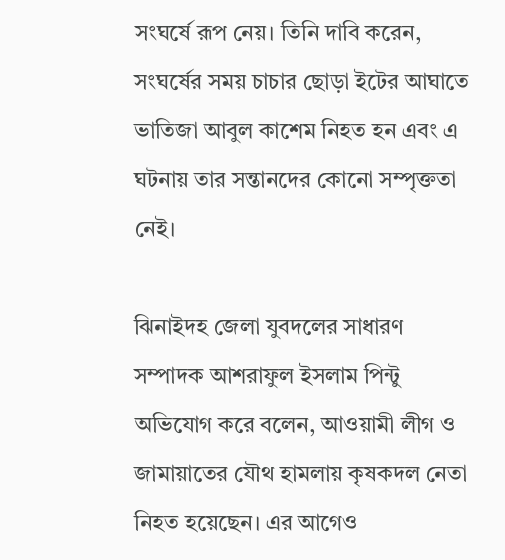সংঘর্ষে রূপ নেয়। তিনি দাবি করেন, সংঘর্ষের সময় চাচার ছোড়া ইটের আঘাতে ভাতিজা আবুল কাশেম নিহত হন এবং এ ঘটনায় তার সন্তানদের কোনো সম্পৃক্ততা নেই।

ঝিনাইদহ জেলা যুবদলের সাধারণ সম্পাদক আশরাফুল ইসলাম পিন্টু অভিযোগ করে বলেন, আওয়ামী লীগ ও জামায়াতের যৌথ হামলায় কৃষকদল নেতা নিহত হয়েছেন। এর আগেও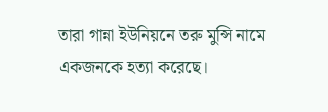তারা গান্না ইউনিয়নে তরু মুন্সি নামে একজনকে হত্যা করেছে।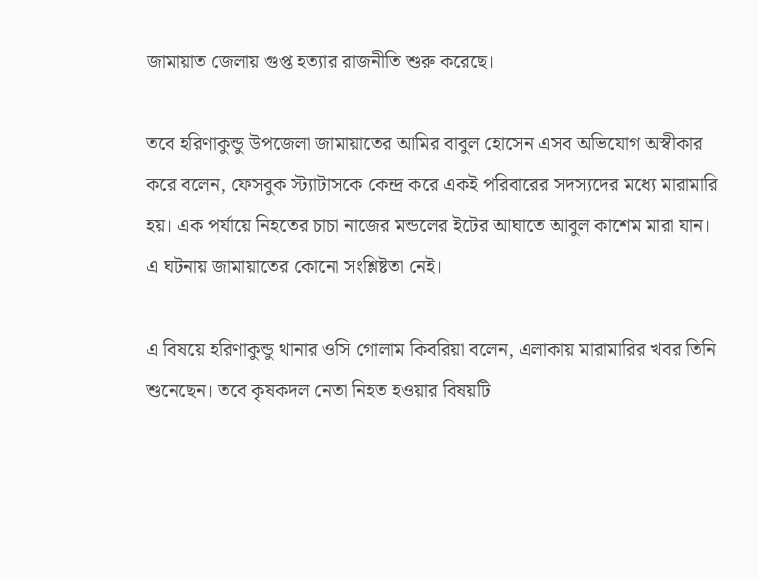জামায়াত জেলায় গুপ্ত হত্যার রাজনীতি শুরু করেছে।

তবে হরিণাকুন্ডু উপজেলা জামায়াতের আমির বাবুল হোসেন এসব অভিযোগ অস্বীকার করে বলেন, ফেসবুক স্ট্যাটাসকে কেন্দ্র করে একই পরিবারের সদস্যদের মধ্যে মারামারি হয়। এক পর্যায়ে নিহতের চাচা নাজের মন্ডলের ইটের আঘাতে আবুল কাশেম মারা যান। এ ঘটনায় জামায়াতের কোনো সংশ্লিষ্টতা নেই।

এ বিষয়ে হরিণাকুন্ডু থানার ওসি গোলাম কিবরিয়া বলেন, এলাকায় মারামারির খবর তিনি শুনেছেন। তবে কৃষকদল নেতা নিহত হওয়ার বিষয়টি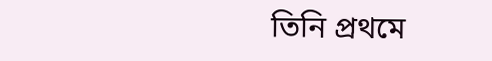তিনি প্রথমে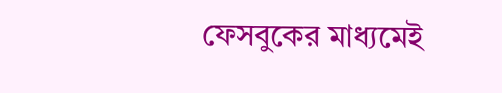ফেসবুকের মাধ্যমেই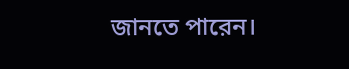জানতে পারেন।